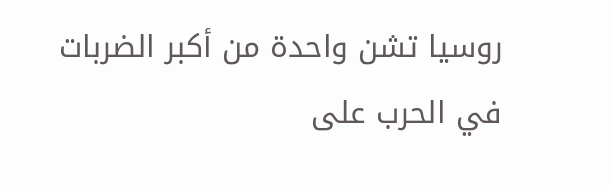روسيا تشن واحدة من أكبر الضربات في الحرب على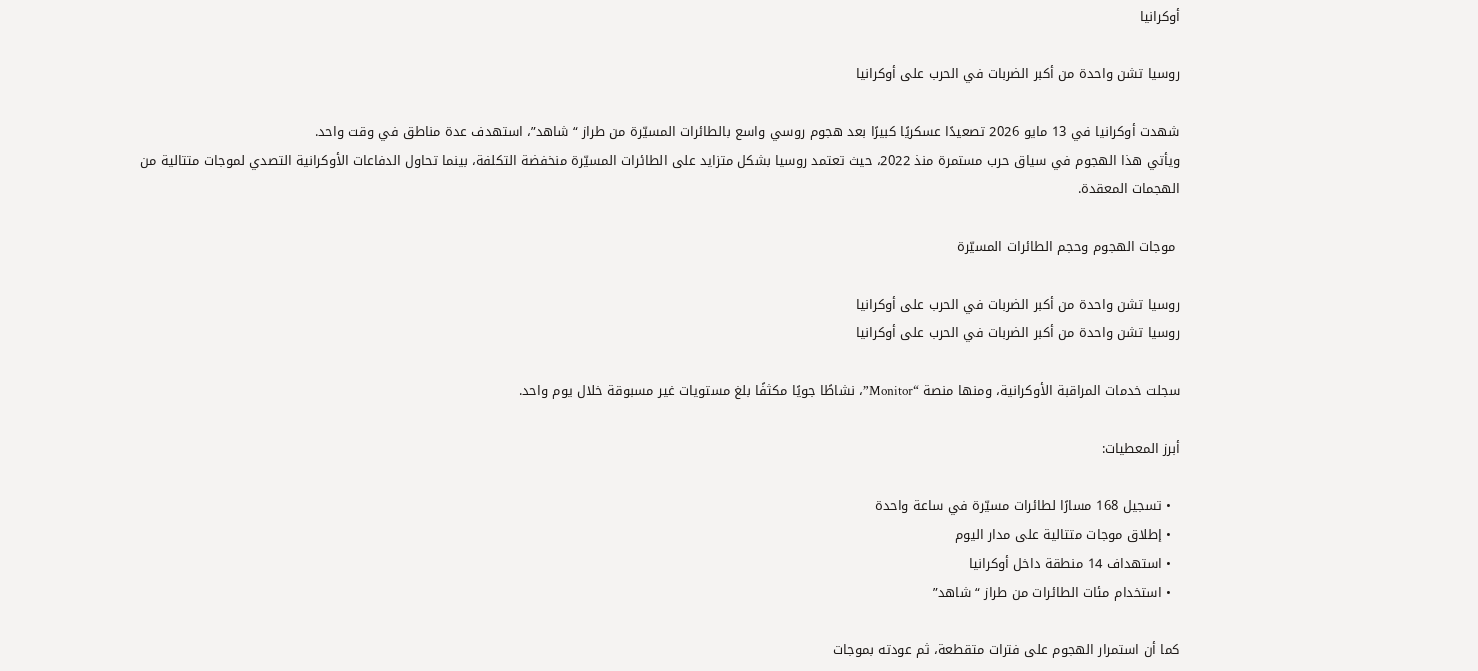أوكرانيا

روسيا تشن واحدة من أكبر الضربات في الحرب على أوكرانيا

شهدت أوكرانيا في 13 مايو 2026 تصعيدًا عسكريًا كبيرًا بعد هجوم روسي واسع بالطائرات المسيّرة من طراز “شاهد”، استهدف عدة مناطق في وقت واحد.
ويأتي هذا الهجوم في سياق حرب مستمرة منذ 2022، حيث تعتمد روسيا بشكل متزايد على الطائرات المسيّرة منخفضة التكلفة، بينما تحاول الدفاعات الأوكرانية التصدي لموجات متتالية من الهجمات المعقدة.

 موجات الهجوم وحجم الطائرات المسيّرة

روسيا تشن واحدة من أكبر الضربات في الحرب على أوكرانيا
روسيا تشن واحدة من أكبر الضربات في الحرب على أوكرانيا

سجلت خدمات المراقبة الأوكرانية، ومنها منصة “Monitor”، نشاطًا جويًا مكثفًا بلغ مستويات غير مسبوقة خلال يوم واحد.

أبرز المعطيات:

  • تسجيل 168 مسارًا لطائرات مسيّرة في ساعة واحدة
  • إطلاق موجات متتالية على مدار اليوم
  • استهداف 14 منطقة داخل أوكرانيا
  • استخدام مئات الطائرات من طراز “شاهد”

كما أن استمرار الهجوم على فترات متقطعة، ثم عودته بموجات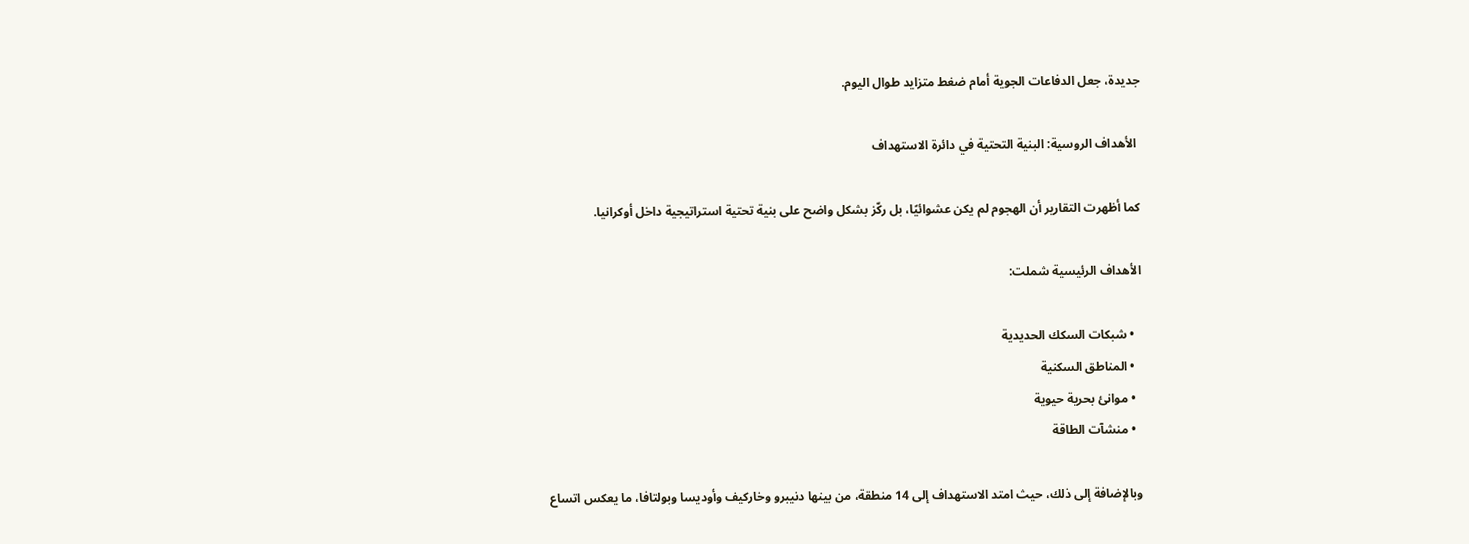جديدة، جعل الدفاعات الجوية أمام ضغط متزايد طوال اليوم.

 الأهداف الروسية: البنية التحتية في دائرة الاستهداف

كما أظهرت التقارير أن الهجوم لم يكن عشوائيًا، بل ركّز بشكل واضح على بنية تحتية استراتيجية داخل أوكرانيا.

الأهداف الرئيسية شملت:

  • شبكات السكك الحديدية
  • المناطق السكنية
  • موانئ بحرية حيوية
  • منشآت الطاقة

وبالإضافة إلى ذلك، حيث امتد الاستهداف إلى 14 منطقة، من بينها دنيبرو وخاركيف وأوديسا وبولتافا، ما يعكس اتساع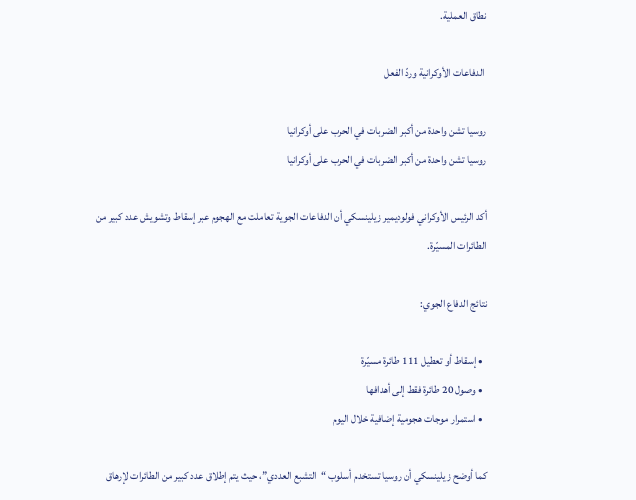نطاق العملية.

 الدفاعات الأوكرانية وردّ الفعل

روسيا تشن واحدة من أكبر الضربات في الحرب على أوكرانيا
روسيا تشن واحدة من أكبر الضربات في الحرب على أوكرانيا

أكد الرئيس الأوكراني فولوديمير زيلينسكي أن الدفاعات الجوية تعاملت مع الهجوم عبر إسقاط وتشويش عدد كبير من الطائرات المسيّرة.

نتائج الدفاع الجوي:

  • إسقاط أو تعطيل 111 طائرة مسيّرة
  • وصول 20 طائرة فقط إلى أهدافها
  • استمرار موجات هجومية إضافية خلال اليوم

كما أوضح زيلينسكي أن روسيا تستخدم أسلوب “التشبع العددي”، حيث يتم إطلاق عدد كبير من الطائرات لإرهاق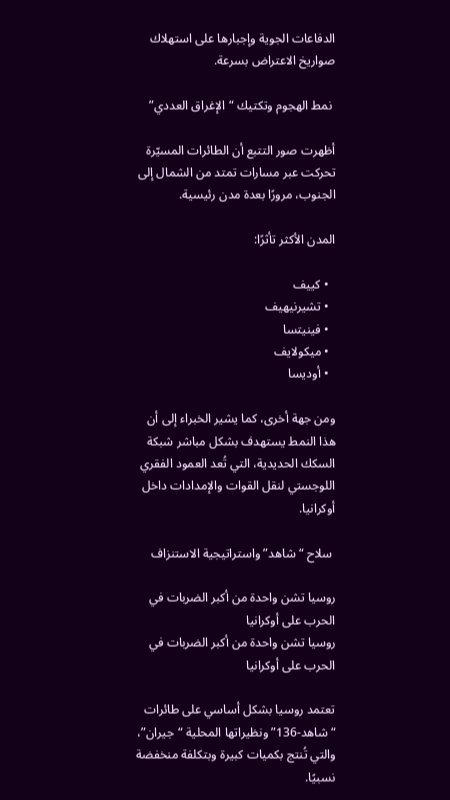الدفاعات الجوية وإجبارها على استهلاك صواريخ الاعتراض بسرعة.

 نمط الهجوم وتكتيك “الإغراق العددي”

أظهرت صور التتبع أن الطائرات المسيّرة تحركت عبر مسارات تمتد من الشمال إلى الجنوب، مرورًا بعدة مدن رئيسية.

المدن الأكثر تأثرًا:

  • كييف
  • تشيرنيهيف
  • فينيتسا
  • ميكولايف
  • أوديسا

ومن جهة أخرى، كما يشير الخبراء إلى أن هذا النمط يستهدف بشكل مباشر شبكة السكك الحديدية، التي تُعد العمود الفقري اللوجستي لنقل القوات والإمدادات داخل أوكرانيا.

 سلاح “شاهد” واستراتيجية الاستنزاف

روسيا تشن واحدة من أكبر الضربات في الحرب على أوكرانيا
روسيا تشن واحدة من أكبر الضربات في الحرب على أوكرانيا

تعتمد روسيا بشكل أساسي على طائرات “شاهد-136” ونظيراتها المحلية “جيران”، والتي تُنتج بكميات كبيرة وبتكلفة منخفضة نسبيًا.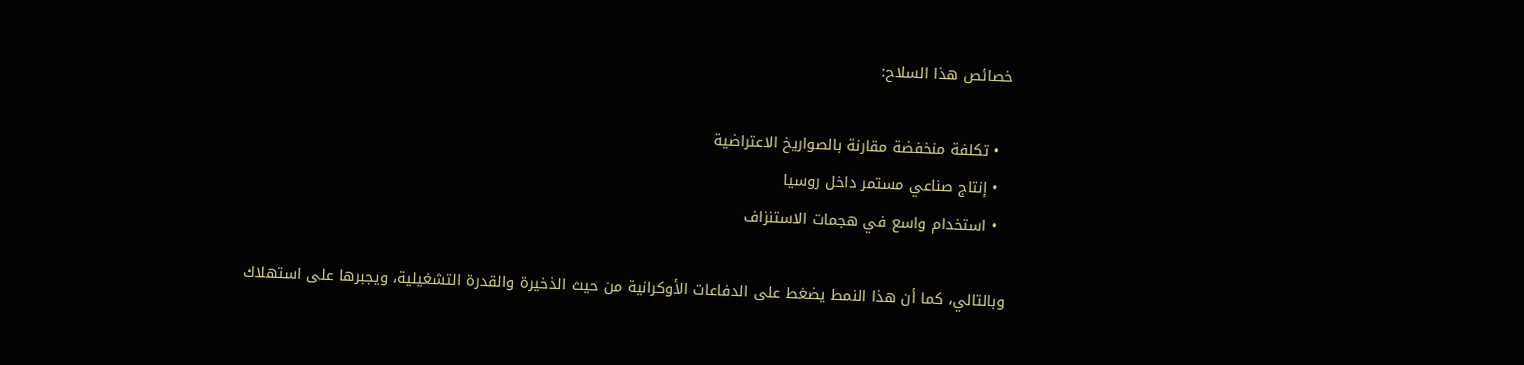خصائص هذا السلاح:

  • تكلفة منخفضة مقارنة بالصواريخ الاعتراضية
  • إنتاج صناعي مستمر داخل روسيا
  • استخدام واسع في هجمات الاستنزاف

وبالتالي، كما أن هذا النمط يضغط على الدفاعات الأوكرانية من حيث الذخيرة والقدرة التشغيلية، ويجبرها على استهلاك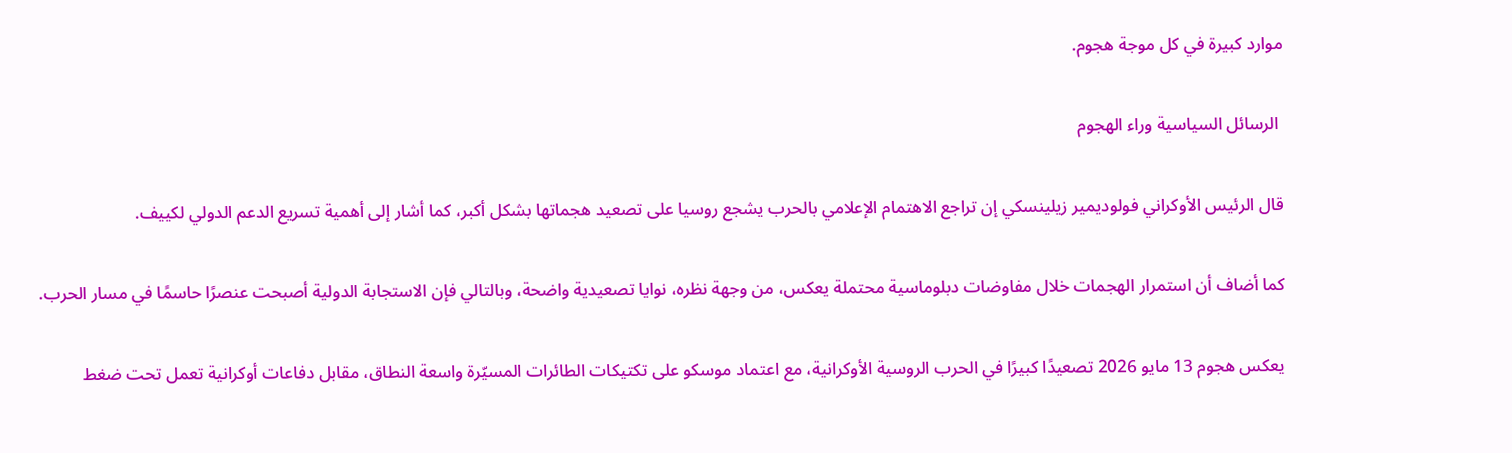موارد كبيرة في كل موجة هجوم.

 الرسائل السياسية وراء الهجوم

قال الرئيس الأوكراني فولوديمير زيلينسكي إن تراجع الاهتمام الإعلامي بالحرب يشجع روسيا على تصعيد هجماتها بشكل أكبر، كما أشار إلى أهمية تسريع الدعم الدولي لكييف.

كما أضاف أن استمرار الهجمات خلال مفاوضات دبلوماسية محتملة يعكس، من وجهة نظره، نوايا تصعيدية واضحة، وبالتالي فإن الاستجابة الدولية أصبحت عنصرًا حاسمًا في مسار الحرب.

يعكس هجوم 13 مايو 2026 تصعيدًا كبيرًا في الحرب الروسية الأوكرانية، مع اعتماد موسكو على تكتيكات الطائرات المسيّرة واسعة النطاق، مقابل دفاعات أوكرانية تعمل تحت ضغط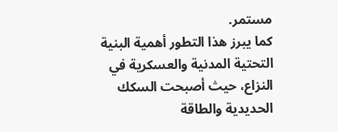مستمر.
كما يبرز هذا التطور أهمية البنية التحتية المدنية والعسكرية في النزاع، حيث أصبحت السكك الحديدية والطاقة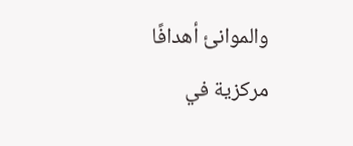والموانئ أهدافًا مركزية في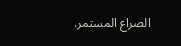الصراع المستمر.